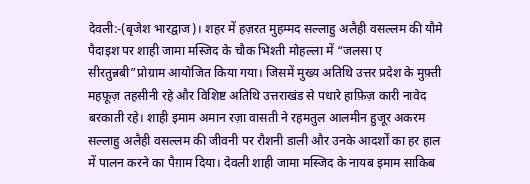देवली:-(बृजेश भारद्वाज)। शहर में हज़रत मुहम्मद सल्लाहु अलैही वसल्लम की यौमे पैदाइश पर शाही जामा मस्जिद के चौक भिश्ती मोहल्ला में “जलसा ए सीरतुन्नबी”प्रोग्राम आयोजित किया गया। जिसमें मुख्य अतिथि उत्तर प्रदेश के मुफ़्ती महफ़ूज़ तहसीनी रहे और विशिष्ट अतिथि उत्तराखंड से पधारे हाफ़िज़ कारी नावेद बरकाती रहे। शाही इमाम अमान रज़ा वासती ने रहमतुल आलमीन हुजूर अकरम सल्लाहु अलैही वसल्लम की जीवनी पर रौशनी डाली और उनके आदर्शों का हर हाल में पालन करने का पैग़ाम दिया। देवली शाही जामा मस्जिद के नायब इमाम साकिब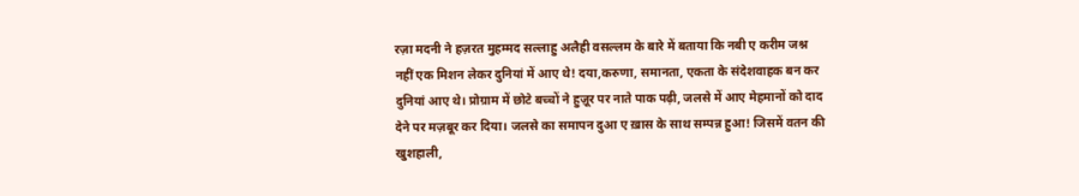रज़ा मदनी ने हज़रत मुहम्मद सल्लाहु अलैही वसल्लम के बारे में बताया कि नबी ए करीम जश्न नहीं एक मिशन लेकर दुनियां में आए थे! दया,करुणा, समानता, एकता के संदेशवाहक बन कर दुनियां आए थे। प्रोग्राम में छोटे बच्चों ने हुज़ूर पर नाते पाक पढ़ी, जलसे में आए मेहमानों को दाद देने पर मज़बूर कर दिया। जलसे का समापन दुआ ए ख़ास के साथ सम्पन्न हुआ! जिसमें वतन की खुशहाली,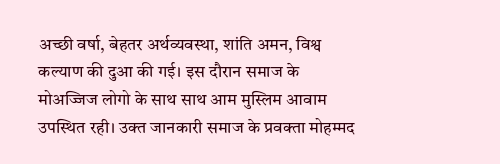अच्छी वर्षा, बेहतर अर्थव्यवस्था, शांति अमन, विश्व कल्याण की दुआ की गई। इस दौरान समाज के मोअज्जिज लोगो के साथ साथ आम मुस्लिम आवाम उपस्थित रही। उक्त जानकारी समाज के प्रवक्ता मोहम्मद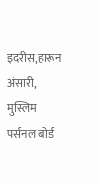इदरीस,हारून अंसारी, मुस्लिम पर्सनल बोर्ड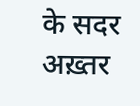के सदर अख़्तर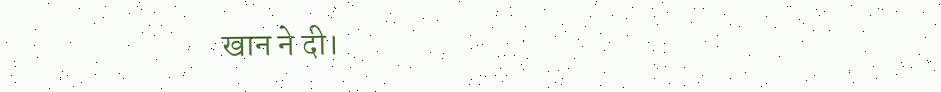खान ने दी।